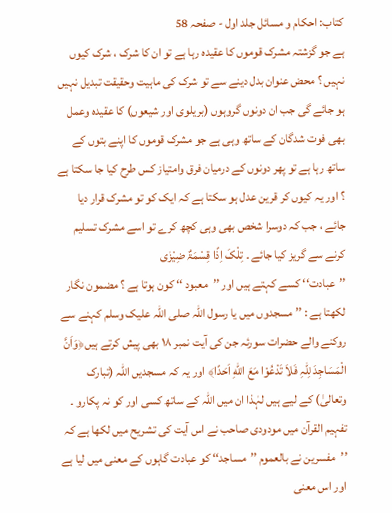کتاب: احکام و مسائل جلد اول - صفحہ 58
ہے جو گزشتہ مشرک قوموں کا عقیدہ رہا ہے تو ان کا شرک ، شرک کیوں نہیں ؟ محض عنوان بدل دینے سے تو شرک کی ماہیت وحقیقت تبدیل نہیں ہو جائے گی جب ان دونوں گروہوں (بریلوی اور شیعوں) کا عقیدہ وعمل بھی فوت شدگان کے ساتھ وہی ہے جو مشرک قوموں کا اپنے بتوں کے ساتھ رہا ہے تو پھر دونوں کے درمیان فرق وامتیاز کس طرح کیا جا سکتا ہے ؟ اور یہ کیوں کر قرین عدل ہو سکتا ہے کہ ایک کو تو مشرک قرار دیا جائے ، جب کہ دوسرا شخص بھی وہی کچھ کرے تو اسے مشرک تسلیم کرنے سے گریز کیا جائے ۔ تِلْکَ اِذًا قِسْمَۃٌ ضِیْزٰی
’’عبادت‘‘ کسے کہتے ہیں اور ’’معبود ‘‘ کون ہوتا ہے ؟ مضمون نگار لکھتا ہے : ’’ مسجدوں میں یا رسول اللہ صلی اللہ علیک وسلم کہنے سے روکنے والے حضرات سورئہ جن کی آیت نمبر ۱۸ بھی پیش کرتے ہیں﴿وَاَنَّ الْمَسَاجِدَ لِلّٰہِ فَلاَ تَدْعُوْا مَعَ اللّٰهِ اَحَدًا﴾ اور یہ کہ مسجدیں اللہ (تبارک وتعالیٰ) کے لیے ہیں لہٰذا ان میں اللہ کے ساتھ کسی اور کو نہ پکارو ۔
تفہیم القرآن میں مودودی صاحب نے اس آیت کی تشریح میں لکھا ہے کہ ’’مفسرین نے بالعموم ’’مساجد‘‘ کو عبادت گاہوں کے معنی میں لیا ہے اور اس معنی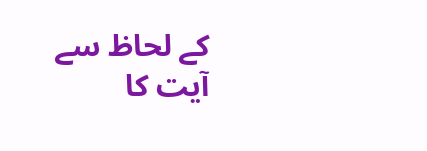کے لحاظ سے آیت کا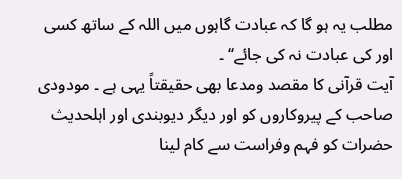مطلب یہ ہو گا کہ عبادت گاہوں میں اللہ کے ساتھ کسی اور کی عبادت نہ کی جائے‘‘ ۔
آیت قرآنی کا مقصد ومدعا بھی حقیقتاً یہی ہے ۔ مودودی صاحب کے پیروکاروں کو اور دیگر دیوبندی اور اہلحدیث حضرات کو فہم وفراست سے کام لینا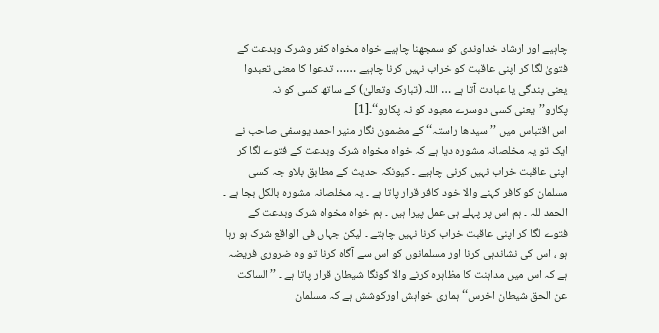چاہیے اور ارشاد خداوندی کو سمجھنا چاہیے خواہ مخواہ کفر وشرک وبدعت کے فتویٰ لگا کر اپنی عاقبت کو خراب نہیں کرنا چاہیے …… تدعوا کا معنی تعبدوا یعنی بندگی یا عبادت آتا ہے … اللہ (تبارک وتعالیٰ) کے ساتھ کسی کو نہ پکارو’’یعنی کسی دوسرے معبود کو نہ پکارو‘‘۔[1]
اس اقتباس میں ’’سیدھا راستہ‘‘ کے مضمون نگار منیر احمد یوسفی صاحب نے ایک تو یہ مخلصانہ مشورہ دیا ہے کہ خواہ مخواہ شرک وبدعت کے فتوے لگا کر اپنی عاقبت خراب نہیں کرنی چاہیے ۔ کیونکہ حدیث کے مطابق بلاو جہ کسی مسلمان کو کافر کہنے والا خود کافر قرار پاتا ہے ۔ یہ مخلصانہ مشورہ بالکل بجا ہے ۔ الحمد للہ ۔ ہم اس پر پہلے ہی عمل پیرا ہیں ۔ ہم خواہ مخواہ شرک وبدعت کے فتوے لگا کر اپنی عاقبت خراب کرنا نہیں چاہتے ۔ لیکن جہاں فی الواقع شرک ہو رہا ہو ، اس کی نشاندہی کرنا اور مسلمانوں کو اس سے آگاہ کرنا تو وہ ضروری فریضہ ہے کہ اس میں مداہنت کا مظاہرہ کرنے والا گونگا شیطان قرار پاتا ہے ۔ ’’الساکت عن الحق شیطان اخرس‘‘ ہماری خواہش اورکوشش ہے کہ مسلمان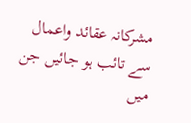مشرکانہ عقائد واعمال سے تائب ہو جائیں جن میں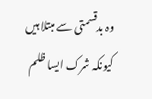وہ بدقسمتی سے مبتلا ہیں کیونکہ شرک ایسا ظلم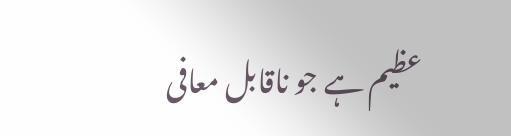عظیم ہے جو ناقابل معافی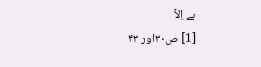ہے اِلاَّ
[1] ص۳۰اور ۴۳